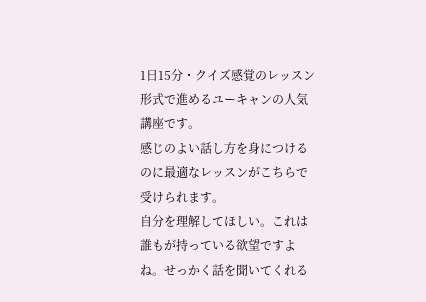1日15分・クイズ感覚のレッスン形式で進めるユーキャンの人気講座です。
感じのよい話し方を身につけるのに最適なレッスンがこちらで受けられます。
自分を理解してほしい。これは誰もが持っている欲望ですよね。せっかく話を聞いてくれる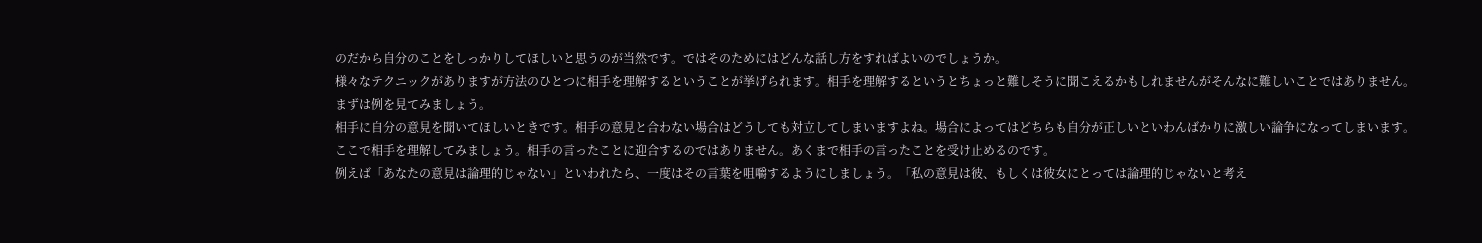のだから自分のことをしっかりしてほしいと思うのが当然です。ではそのためにはどんな話し方をすればよいのでしょうか。
様々なテクニックがありますが方法のひとつに相手を理解するということが挙げられます。相手を理解するというとちょっと難しそうに聞こえるかもしれませんがそんなに難しいことではありません。
まずは例を見てみましょう。
相手に自分の意見を聞いてほしいときです。相手の意見と合わない場合はどうしても対立してしまいますよね。場合によってはどちらも自分が正しいといわんばかりに激しい論争になってしまいます。
ここで相手を理解してみましょう。相手の言ったことに迎合するのではありません。あくまで相手の言ったことを受け止めるのです。
例えば「あなたの意見は論理的じゃない」といわれたら、一度はその言葉を咀嚼するようにしましょう。「私の意見は彼、もしくは彼女にとっては論理的じゃないと考え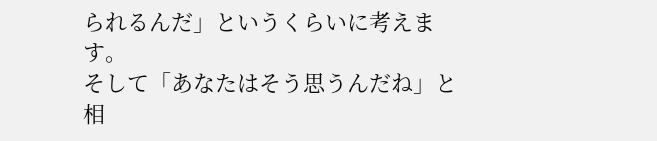られるんだ」というくらいに考えます。
そして「あなたはそう思うんだね」と相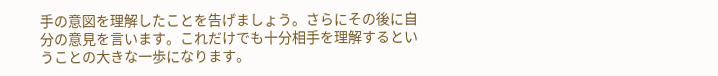手の意図を理解したことを告げましょう。さらにその後に自分の意見を言います。これだけでも十分相手を理解するということの大きな一歩になります。